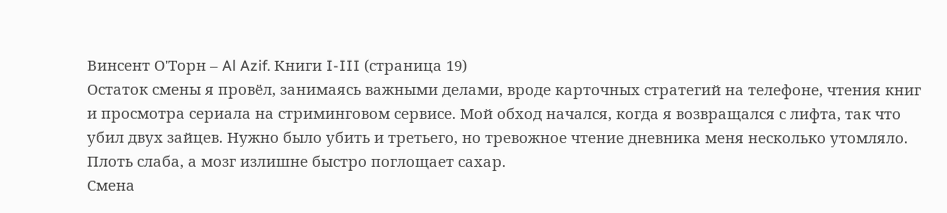Винсент О'Торн – Al Azif. Книги I-III (страница 19)
Остаток смены я провёл, занимаясь важными делами, вроде карточных стратегий на телефоне, чтения книг и просмотра сериала на стриминговом сервисе. Мой обход начался, когда я возвращался с лифта, так что убил двух зайцев. Нужно было убить и третьего, но тревожное чтение дневника меня несколько утомляло. Плоть слаба, а мозг излишне быстро поглощает сахар.
Смена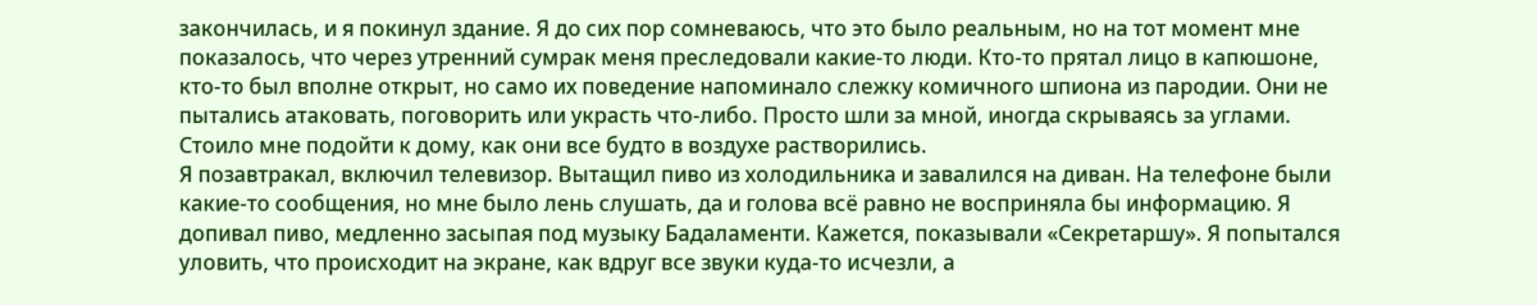закончилась, и я покинул здание. Я до сих пор сомневаюсь, что это было реальным, но на тот момент мне показалось, что через утренний сумрак меня преследовали какие-то люди. Кто-то прятал лицо в капюшоне, кто-то был вполне открыт, но само их поведение напоминало слежку комичного шпиона из пародии. Они не пытались атаковать, поговорить или украсть что-либо. Просто шли за мной, иногда скрываясь за углами. Стоило мне подойти к дому, как они все будто в воздухе растворились.
Я позавтракал, включил телевизор. Вытащил пиво из холодильника и завалился на диван. На телефоне были какие-то сообщения, но мне было лень слушать, да и голова всё равно не восприняла бы информацию. Я допивал пиво, медленно засыпая под музыку Бадаламенти. Кажется, показывали «Секретаршу». Я попытался уловить, что происходит на экране, как вдруг все звуки куда-то исчезли, а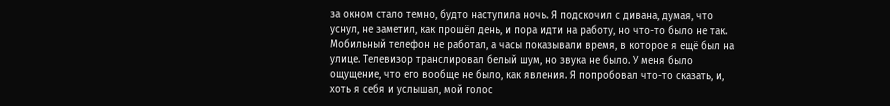за окном стало темно, будто наступила ночь. Я подскочил с дивана, думая, что уснул, не заметил, как прошёл день, и пора идти на работу, но что-то было не так. Мобильный телефон не работал, а часы показывали время, в которое я ещё был на улице. Телевизор транслировал белый шум, но звука не было. У меня было ощущение, что его вообще не было, как явления. Я попробовал что-то сказать, и, хоть я себя и услышал, мой голос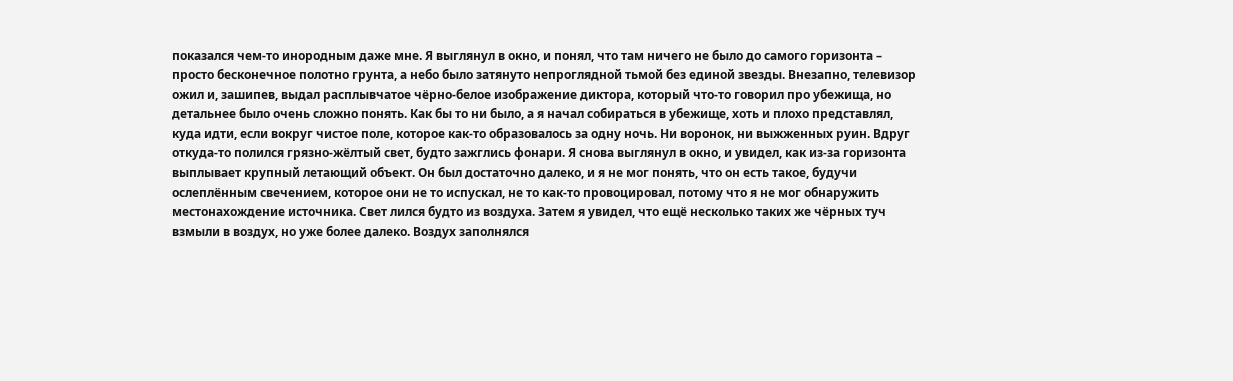показался чем-то инородным даже мне. Я выглянул в окно, и понял, что там ничего не было до самого горизонта – просто бесконечное полотно грунта, а небо было затянуто непроглядной тьмой без единой звезды. Внезапно, телевизор ожил и, зашипев, выдал расплывчатое чёрно-белое изображение диктора, который что-то говорил про убежища, но детальнее было очень сложно понять. Как бы то ни было, а я начал собираться в убежище, хоть и плохо представлял, куда идти, если вокруг чистое поле, которое как-то образовалось за одну ночь. Ни воронок, ни выжженных руин. Вдруг откуда-то полился грязно-жёлтый свет, будто зажглись фонари. Я снова выглянул в окно, и увидел, как из-за горизонта выплывает крупный летающий объект. Он был достаточно далеко, и я не мог понять, что он есть такое, будучи ослеплённым свечением, которое они не то испускал, не то как-то провоцировал, потому что я не мог обнаружить местонахождение источника. Свет лился будто из воздуха. Затем я увидел, что ещё несколько таких же чёрных туч взмыли в воздух, но уже более далеко. Воздух заполнялся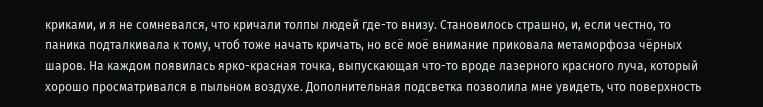криками, и я не сомневался, что кричали толпы людей где-то внизу. Становилось страшно, и, если честно, то паника подталкивала к тому, чтоб тоже начать кричать, но всё моё внимание приковала метаморфоза чёрных шаров. На каждом появилась ярко-красная точка, выпускающая что-то вроде лазерного красного луча, который хорошо просматривался в пыльном воздухе. Дополнительная подсветка позволила мне увидеть, что поверхность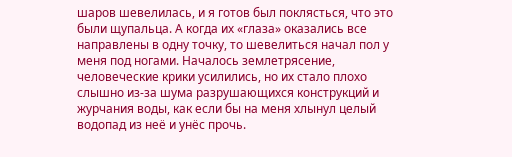шаров шевелилась, и я готов был поклясться, что это были щупальца. А когда их «глаза» оказались все направлены в одну точку, то шевелиться начал пол у меня под ногами. Началось землетрясение, человеческие крики усилились, но их стало плохо слышно из-за шума разрушающихся конструкций и журчания воды, как если бы на меня хлынул целый водопад из неё и унёс прочь.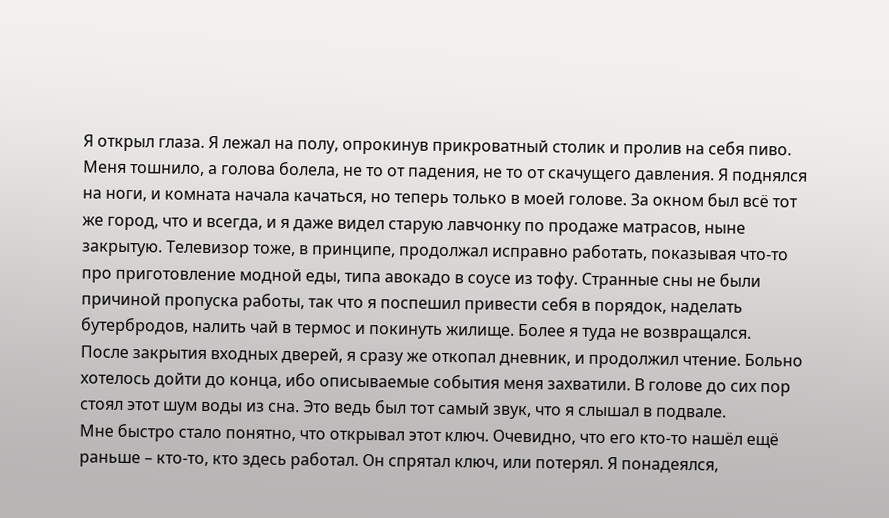Я открыл глаза. Я лежал на полу, опрокинув прикроватный столик и пролив на себя пиво. Меня тошнило, а голова болела, не то от падения, не то от скачущего давления. Я поднялся на ноги, и комната начала качаться, но теперь только в моей голове. За окном был всё тот же город, что и всегда, и я даже видел старую лавчонку по продаже матрасов, ныне закрытую. Телевизор тоже, в принципе, продолжал исправно работать, показывая что-то про приготовление модной еды, типа авокадо в соусе из тофу. Странные сны не были причиной пропуска работы, так что я поспешил привести себя в порядок, наделать бутербродов, налить чай в термос и покинуть жилище. Более я туда не возвращался.
После закрытия входных дверей, я сразу же откопал дневник, и продолжил чтение. Больно хотелось дойти до конца, ибо описываемые события меня захватили. В голове до сих пор стоял этот шум воды из сна. Это ведь был тот самый звук, что я слышал в подвале.
Мне быстро стало понятно, что открывал этот ключ. Очевидно, что его кто-то нашёл ещё раньше – кто-то, кто здесь работал. Он спрятал ключ, или потерял. Я понадеялся,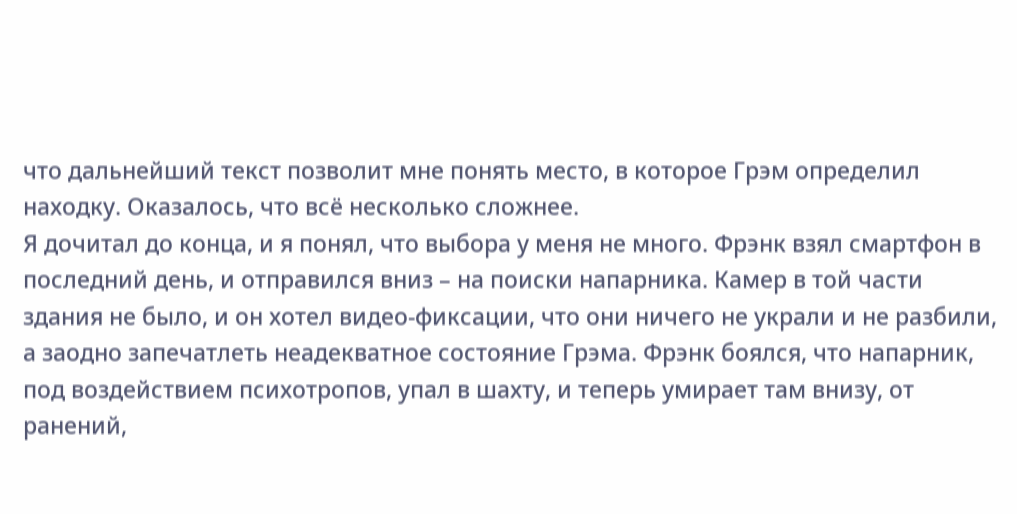что дальнейший текст позволит мне понять место, в которое Грэм определил находку. Оказалось, что всё несколько сложнее.
Я дочитал до конца, и я понял, что выбора у меня не много. Фрэнк взял смартфон в последний день, и отправился вниз – на поиски напарника. Камер в той части здания не было, и он хотел видео-фиксации, что они ничего не украли и не разбили, а заодно запечатлеть неадекватное состояние Грэма. Фрэнк боялся, что напарник, под воздействием психотропов, упал в шахту, и теперь умирает там внизу, от ранений,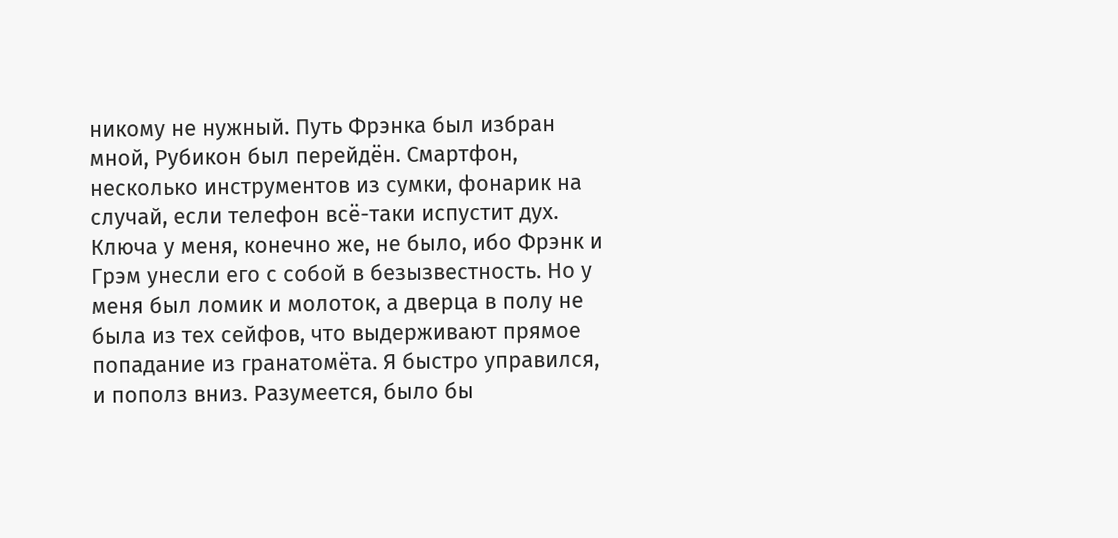никому не нужный. Путь Фрэнка был избран мной, Рубикон был перейдён. Смартфон, несколько инструментов из сумки, фонарик на случай, если телефон всё-таки испустит дух. Ключа у меня, конечно же, не было, ибо Фрэнк и Грэм унесли его с собой в безызвестность. Но у меня был ломик и молоток, а дверца в полу не была из тех сейфов, что выдерживают прямое попадание из гранатомёта. Я быстро управился, и пополз вниз. Разумеется, было бы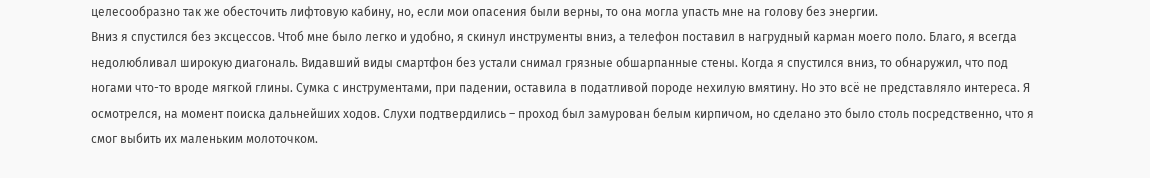целесообразно так же обесточить лифтовую кабину, но, если мои опасения были верны, то она могла упасть мне на голову без энергии.
Вниз я спустился без эксцессов. Чтоб мне было легко и удобно, я скинул инструменты вниз, а телефон поставил в нагрудный карман моего поло. Благо, я всегда недолюбливал широкую диагональ. Видавший виды смартфон без устали снимал грязные обшарпанные стены. Когда я спустился вниз, то обнаружил, что под ногами что-то вроде мягкой глины. Сумка с инструментами, при падении, оставила в податливой породе нехилую вмятину. Но это всё не представляло интереса. Я осмотрелся, на момент поиска дальнейших ходов. Слухи подтвердились – проход был замурован белым кирпичом, но сделано это было столь посредственно, что я смог выбить их маленьким молоточком.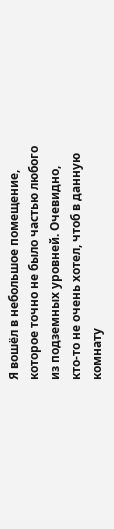Я вошёл в небольшое помещение, которое точно не было частью любого из подземных уровней. Очевидно, кто-то не очень хотел, чтоб в данную комнату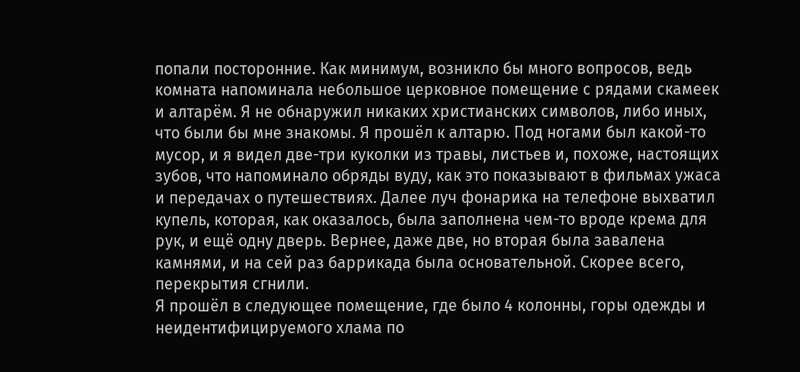попали посторонние. Как минимум, возникло бы много вопросов, ведь комната напоминала небольшое церковное помещение с рядами скамеек и алтарём. Я не обнаружил никаких христианских символов, либо иных, что были бы мне знакомы. Я прошёл к алтарю. Под ногами был какой-то мусор, и я видел две-три куколки из травы, листьев и, похоже, настоящих зубов, что напоминало обряды вуду, как это показывают в фильмах ужаса и передачах о путешествиях. Далее луч фонарика на телефоне выхватил купель, которая, как оказалось, была заполнена чем-то вроде крема для рук, и ещё одну дверь. Вернее, даже две, но вторая была завалена камнями, и на сей раз баррикада была основательной. Скорее всего, перекрытия сгнили.
Я прошёл в следующее помещение, где было 4 колонны, горы одежды и неидентифицируемого хлама по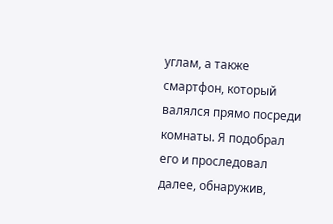углам, а также смартфон, который валялся прямо посреди комнаты. Я подобрал его и проследовал далее, обнаружив,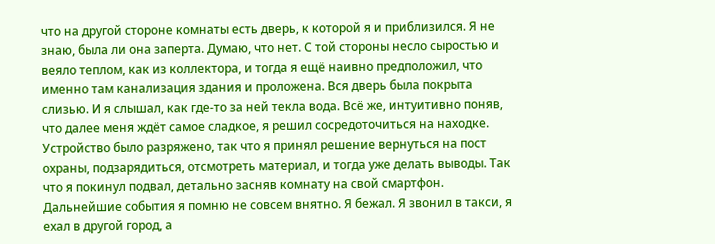что на другой стороне комнаты есть дверь, к которой я и приблизился. Я не знаю, была ли она заперта. Думаю, что нет. С той стороны несло сыростью и веяло теплом, как из коллектора, и тогда я ещё наивно предположил, что именно там канализация здания и проложена. Вся дверь была покрыта слизью. И я слышал, как где-то за ней текла вода. Всё же, интуитивно поняв, что далее меня ждёт самое сладкое, я решил сосредоточиться на находке. Устройство было разряжено, так что я принял решение вернуться на пост охраны, подзарядиться, отсмотреть материал, и тогда уже делать выводы. Так что я покинул подвал, детально засняв комнату на свой смартфон.
Дальнейшие события я помню не совсем внятно. Я бежал. Я звонил в такси, я ехал в другой город, а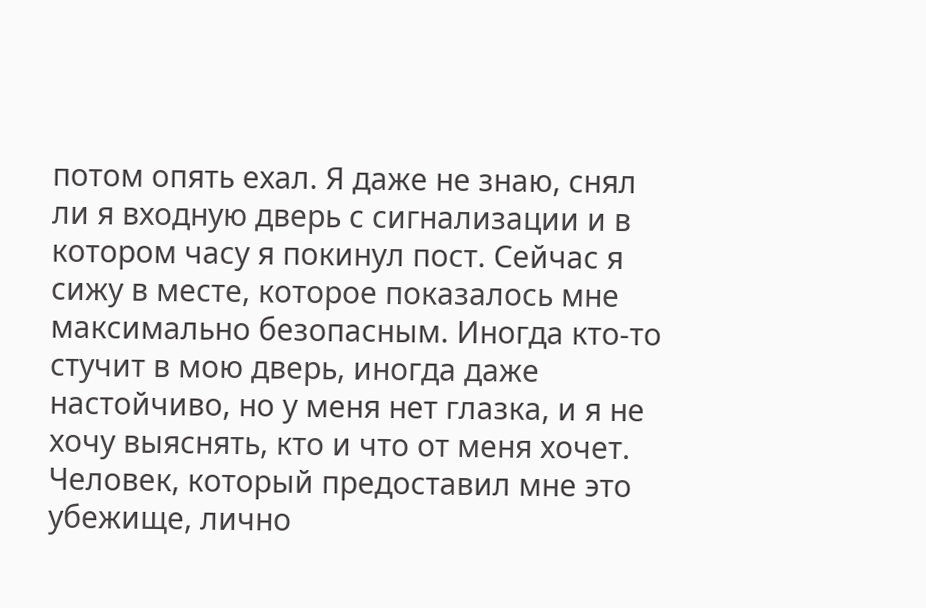потом опять ехал. Я даже не знаю, снял ли я входную дверь с сигнализации и в котором часу я покинул пост. Сейчас я сижу в месте, которое показалось мне максимально безопасным. Иногда кто-то стучит в мою дверь, иногда даже настойчиво, но у меня нет глазка, и я не хочу выяснять, кто и что от меня хочет. Человек, который предоставил мне это убежище, лично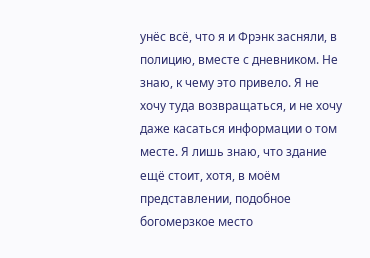унёс всё, что я и Фрэнк засняли, в полицию, вместе с дневником. Не знаю, к чему это привело. Я не хочу туда возвращаться, и не хочу даже касаться информации о том месте. Я лишь знаю, что здание ещё стоит, хотя, в моём представлении, подобное богомерзкое место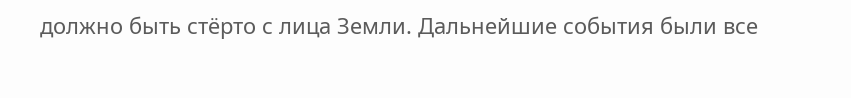должно быть стёрто с лица Земли. Дальнейшие события были все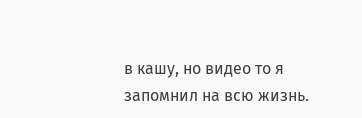в кашу, но видео то я запомнил на всю жизнь.